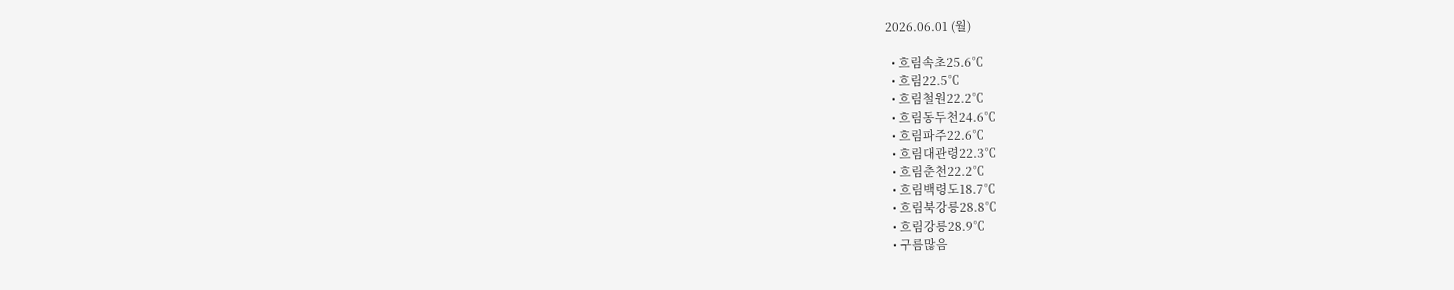2026.06.01 (월)

  • 흐림속초25.6℃
  • 흐림22.5℃
  • 흐림철원22.2℃
  • 흐림동두천24.6℃
  • 흐림파주22.6℃
  • 흐림대관령22.3℃
  • 흐림춘천22.2℃
  • 흐림백령도18.7℃
  • 흐림북강릉28.8℃
  • 흐림강릉28.9℃
  • 구름많음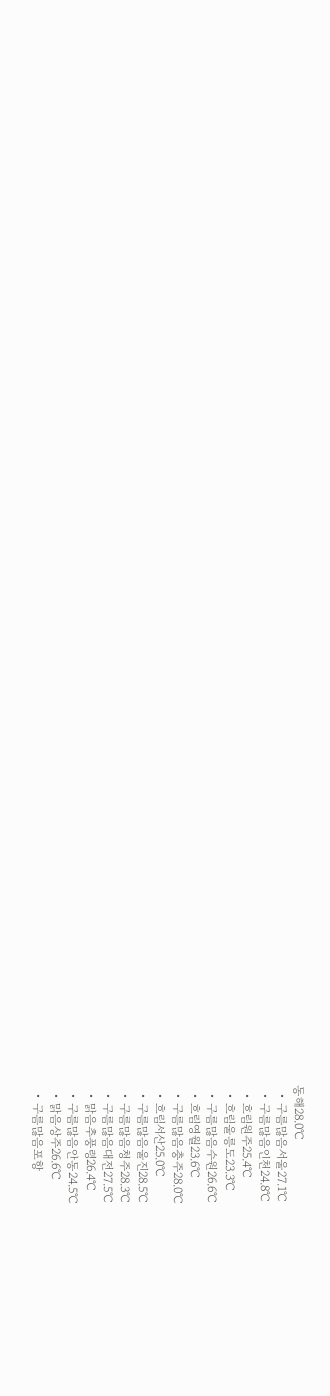동해28.0℃
  • 구름많음서울27.1℃
  • 구름많음인천24.8℃
  • 흐림원주25.4℃
  • 흐림울릉도23.3℃
  • 구름많음수원26.6℃
  • 흐림영월23.6℃
  • 구름많음충주28.0℃
  • 흐림서산25.0℃
  • 구름많음울진28.5℃
  • 구름많음청주28.3℃
  • 구름많음대전27.5℃
  • 맑음추풍령26.4℃
  • 구름많음안동24.5℃
  • 맑음상주26.6℃
  • 구름많음포항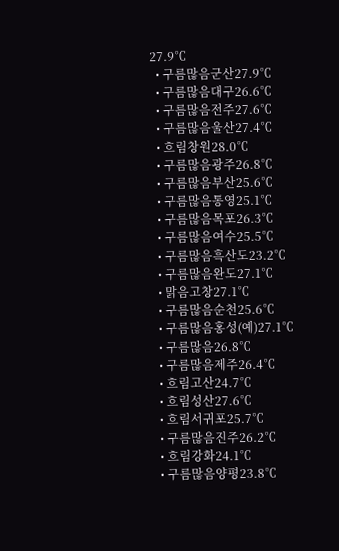27.9℃
  • 구름많음군산27.9℃
  • 구름많음대구26.6℃
  • 구름많음전주27.6℃
  • 구름많음울산27.4℃
  • 흐림창원28.0℃
  • 구름많음광주26.8℃
  • 구름많음부산25.6℃
  • 구름많음통영25.1℃
  • 구름많음목포26.3℃
  • 구름많음여수25.5℃
  • 구름많음흑산도23.2℃
  • 구름많음완도27.1℃
  • 맑음고창27.1℃
  • 구름많음순천25.6℃
  • 구름많음홍성(예)27.1℃
  • 구름많음26.8℃
  • 구름많음제주26.4℃
  • 흐림고산24.7℃
  • 흐림성산27.6℃
  • 흐림서귀포25.7℃
  • 구름많음진주26.2℃
  • 흐림강화24.1℃
  • 구름많음양평23.8℃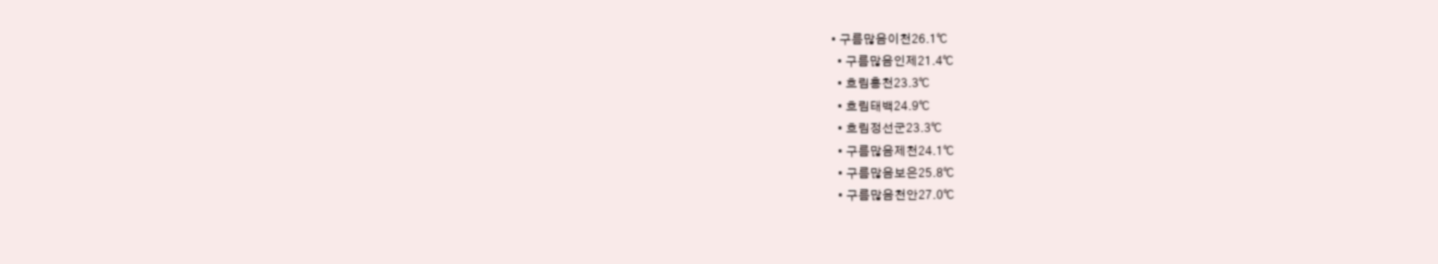• 구름많음이천26.1℃
  • 구름많음인제21.4℃
  • 흐림홍천23.3℃
  • 흐림태백24.9℃
  • 흐림정선군23.3℃
  • 구름많음제천24.1℃
  • 구름많음보은25.8℃
  • 구름많음천안27.0℃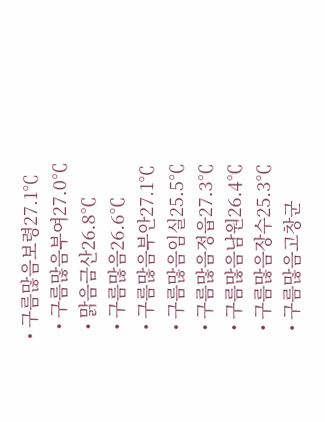• 구름많음보령27.1℃
  • 구름많음부여27.0℃
  • 맑음금산26.8℃
  • 구름많음26.6℃
  • 구름많음부안27.1℃
  • 구름많음임실25.5℃
  • 구름많음정읍27.3℃
  • 구름많음남원26.4℃
  • 구름많음장수25.3℃
  • 구름많음고창군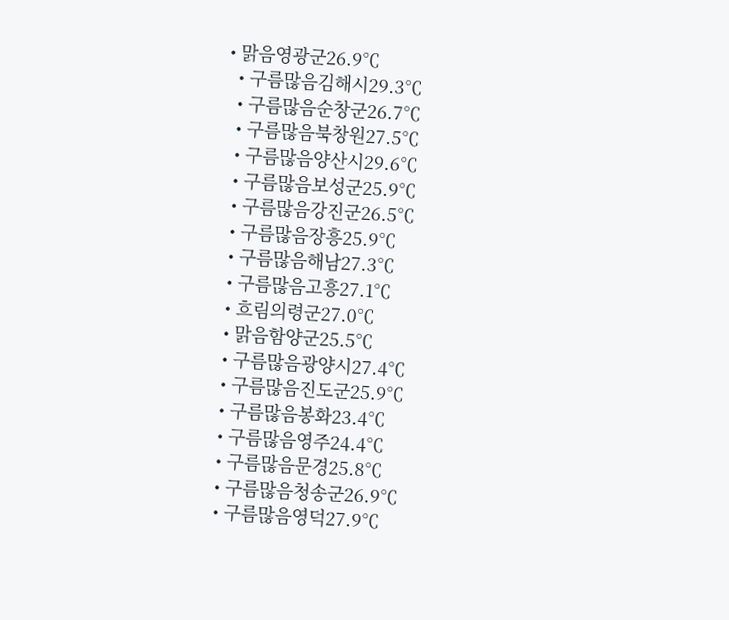• 맑음영광군26.9℃
  • 구름많음김해시29.3℃
  • 구름많음순창군26.7℃
  • 구름많음북창원27.5℃
  • 구름많음양산시29.6℃
  • 구름많음보성군25.9℃
  • 구름많음강진군26.5℃
  • 구름많음장흥25.9℃
  • 구름많음해남27.3℃
  • 구름많음고흥27.1℃
  • 흐림의령군27.0℃
  • 맑음함양군25.5℃
  • 구름많음광양시27.4℃
  • 구름많음진도군25.9℃
  • 구름많음봉화23.4℃
  • 구름많음영주24.4℃
  • 구름많음문경25.8℃
  • 구름많음청송군26.9℃
  • 구름많음영덕27.9℃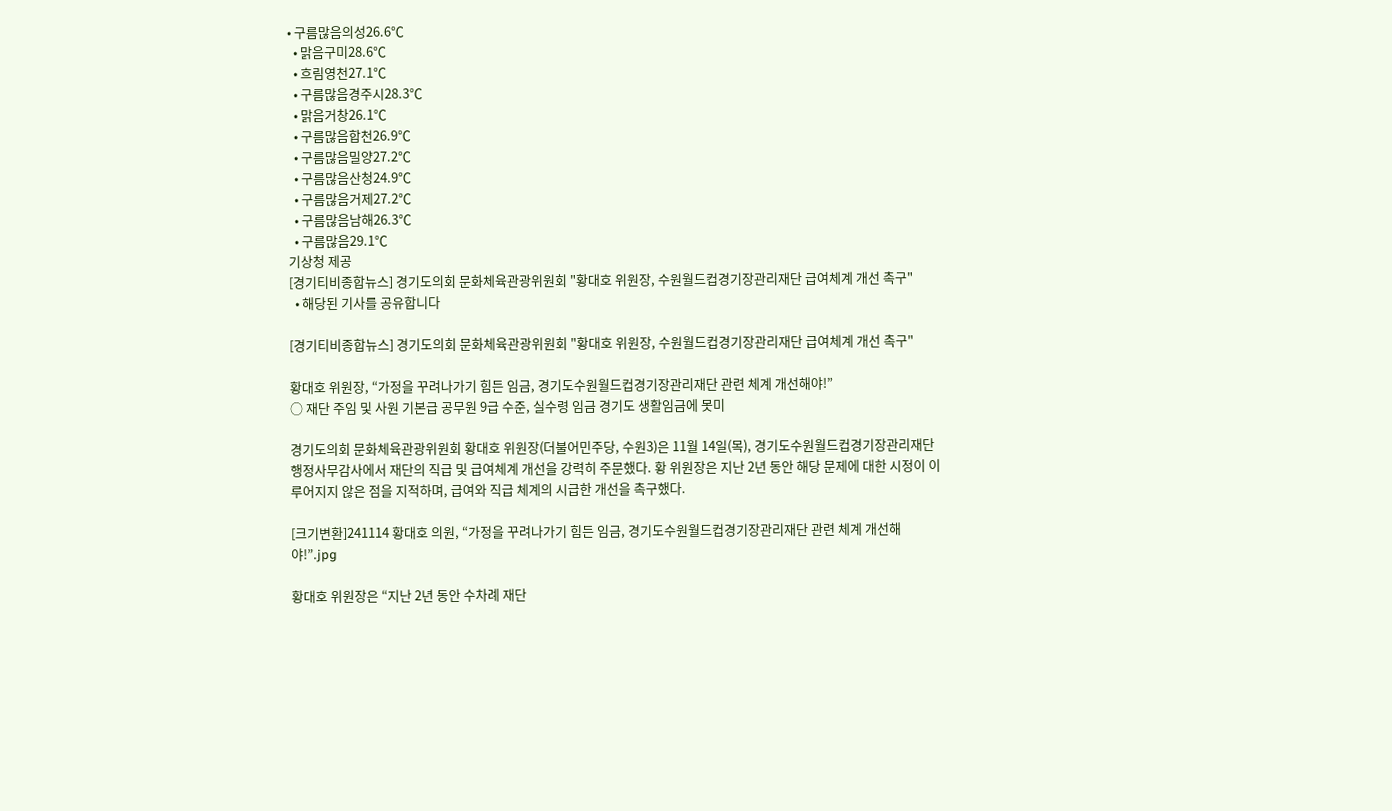• 구름많음의성26.6℃
  • 맑음구미28.6℃
  • 흐림영천27.1℃
  • 구름많음경주시28.3℃
  • 맑음거창26.1℃
  • 구름많음합천26.9℃
  • 구름많음밀양27.2℃
  • 구름많음산청24.9℃
  • 구름많음거제27.2℃
  • 구름많음남해26.3℃
  • 구름많음29.1℃
기상청 제공
[경기티비종합뉴스] 경기도의회 문화체육관광위원회 "황대호 위원장, 수원월드컵경기장관리재단 급여체계 개선 촉구"
  • 해당된 기사를 공유합니다

[경기티비종합뉴스] 경기도의회 문화체육관광위원회 "황대호 위원장, 수원월드컵경기장관리재단 급여체계 개선 촉구"

황대호 위원장, “가정을 꾸려나가기 힘든 임금, 경기도수원월드컵경기장관리재단 관련 체계 개선해야!”
○ 재단 주임 및 사원 기본급 공무원 9급 수준, 실수령 임금 경기도 생활임금에 못미

경기도의회 문화체육관광위원회 황대호 위원장(더불어민주당, 수원3)은 11월 14일(목), 경기도수원월드컵경기장관리재단 행정사무감사에서 재단의 직급 및 급여체계 개선을 강력히 주문했다. 황 위원장은 지난 2년 동안 해당 문제에 대한 시정이 이루어지지 않은 점을 지적하며, 급여와 직급 체계의 시급한 개선을 촉구했다.

[크기변환]241114 황대호 의원, “가정을 꾸려나가기 힘든 임금, 경기도수원월드컵경기장관리재단 관련 체계 개선해야!”.jpg

황대호 위원장은 “지난 2년 동안 수차례 재단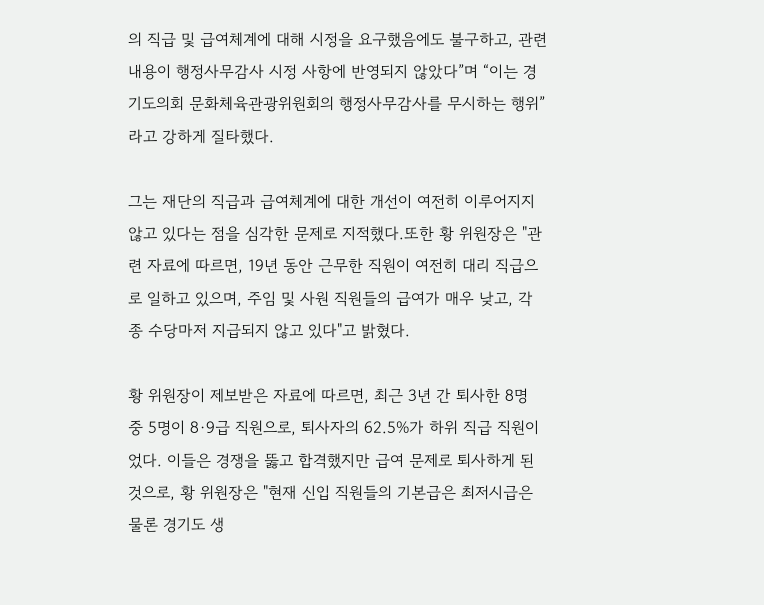의 직급 및 급여체계에 대해 시정을 요구했음에도 불구하고, 관련 내용이 행정사무감사 시정 사항에 반영되지 않았다”며 “이는 경기도의회 문화체육관광위원회의 행정사무감사를 무시하는 행위”라고 강하게 질타했다.

그는 재단의 직급과 급여체계에 대한 개선이 여전히 이루어지지 않고 있다는 점을 심각한 문제로 지적했다.또한 황 위원장은 "관련 자료에 따르면, 19년 동안 근무한 직원이 여전히 대리 직급으로 일하고 있으며, 주임 및 사원 직원들의 급여가 매우 낮고, 각종 수당마저 지급되지 않고 있다"고 밝혔다.

황 위원장이 제보받은 자료에 따르면, 최근 3년 간 퇴사한 8명 중 5명이 8·9급 직원으로, 퇴사자의 62.5%가 하위 직급 직원이었다. 이들은 경쟁을 뚫고 합격했지만 급여 문제로 퇴사하게 된 것으로, 황 위원장은 "현재 신입 직원들의 기본급은 최저시급은 물론 경기도 생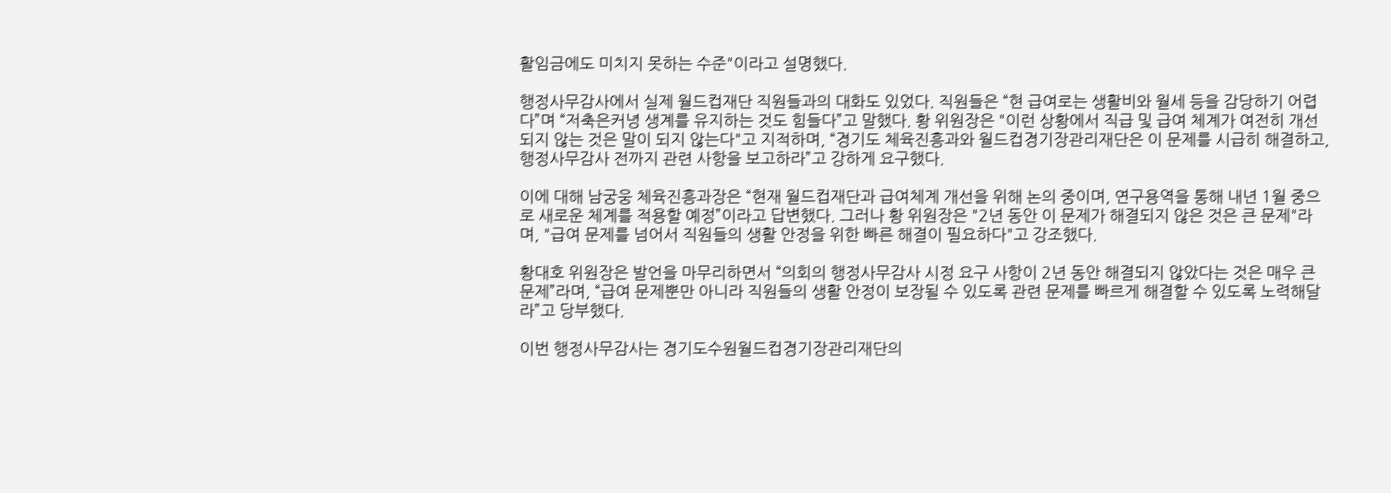활임금에도 미치지 못하는 수준"이라고 설명했다.

행정사무감사에서 실제 월드컵재단 직원들과의 대화도 있었다. 직원들은 “현 급여로는 생활비와 월세 등을 감당하기 어렵다”며 “저축은커녕 생계를 유지하는 것도 힘들다”고 말했다. 황 위원장은 "이런 상황에서 직급 및 급여 체계가 여전히 개선되지 않는 것은 말이 되지 않는다"고 지적하며, “경기도 체육진흥과와 월드컵경기장관리재단은 이 문제를 시급히 해결하고, 행정사무감사 전까지 관련 사항을 보고하라”고 강하게 요구했다.

이에 대해 남궁웅 체육진흥과장은 “현재 월드컵재단과 급여체계 개선을 위해 논의 중이며, 연구용역을 통해 내년 1월 중으로 새로운 체계를 적용할 예정”이라고 답변했다. 그러나 황 위원장은 "2년 동안 이 문제가 해결되지 않은 것은 큰 문제"라며, "급여 문제를 넘어서 직원들의 생활 안정을 위한 빠른 해결이 필요하다"고 강조했다.

황대호 위원장은 발언을 마무리하면서 “의회의 행정사무감사 시정 요구 사항이 2년 동안 해결되지 않았다는 것은 매우 큰 문제”라며, “급여 문제뿐만 아니라 직원들의 생활 안정이 보장될 수 있도록 관련 문제를 빠르게 해결할 수 있도록 노력해달라”고 당부했다.

이번 행정사무감사는 경기도수원월드컵경기장관리재단의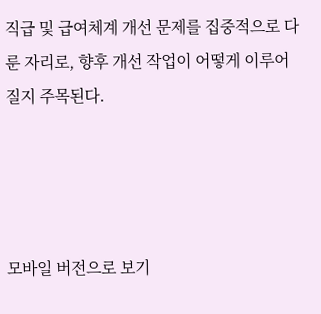직급 및 급여체계 개선 문제를 집중적으로 다룬 자리로, 향후 개선 작업이 어떻게 이루어질지 주목된다.




모바일 버전으로 보기